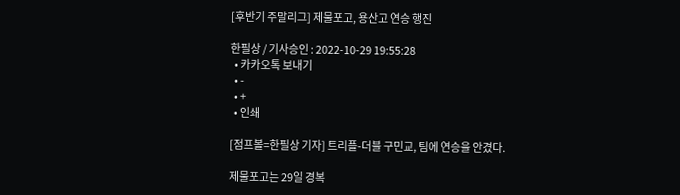[후반기 주말리그] 제물포고, 용산고 연승 행진

한필상 / 기사승인 : 2022-10-29 19:55:28
  • 카카오톡 보내기
  • -
  • +
  • 인쇄

[점프볼=한필상 기자] 트리플-더블 구민교, 팀에 연승을 안겼다.

제물포고는 29일 경복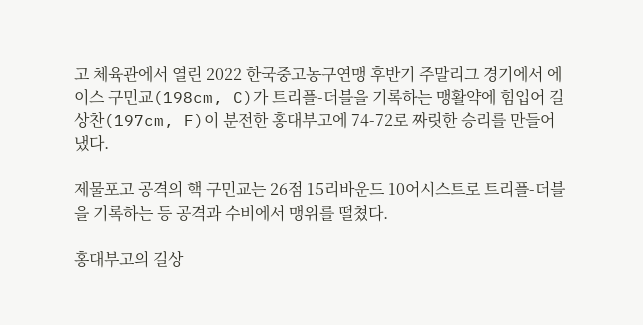고 체육관에서 열린 2022 한국중고농구연맹 후반기 주말리그 경기에서 에이스 구민교(198cm, C)가 트리플-더블을 기록하는 맹활약에 힘입어 길상찬(197cm, F)이 분전한 홍대부고에 74-72로 짜릿한 승리를 만들어 냈다.

제물포고 공격의 핵 구민교는 26점 15리바운드 10어시스트로 트리플-더블을 기록하는 등 공격과 수비에서 맹위를 떨쳤다.

홍대부고의 길상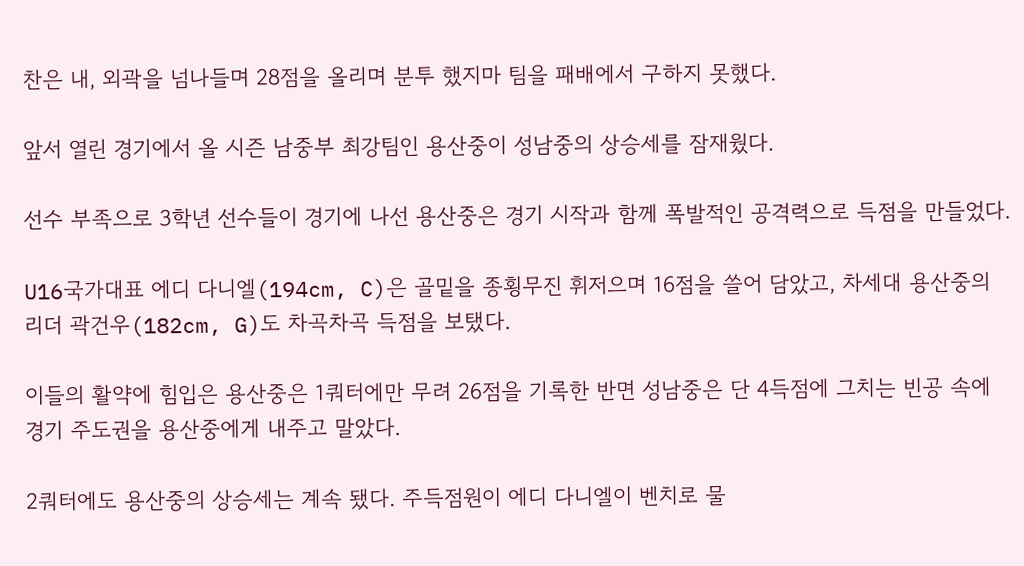찬은 내, 외곽을 넘나들며 28점을 올리며 분투 했지마 팀을 패배에서 구하지 못했다.

앞서 열린 경기에서 올 시즌 남중부 최강팀인 용산중이 성남중의 상승세를 잠재웠다.

선수 부족으로 3학년 선수들이 경기에 나선 용산중은 경기 시작과 함께 폭발적인 공격력으로 득점을 만들었다.

U16국가대표 에디 다니엘(194cm, C)은 골밑을 종횡무진 휘저으며 16점을 쓸어 담았고, 차세대 용산중의 리더 곽건우(182cm, G)도 차곡차곡 득점을 보탰다.

이들의 활약에 힘입은 용산중은 1쿼터에만 무려 26점을 기록한 반면 성남중은 단 4득점에 그치는 빈공 속에 경기 주도권을 용산중에게 내주고 말았다.

2쿼터에도 용산중의 상승세는 계속 됐다. 주득점원이 에디 다니엘이 벤치로 물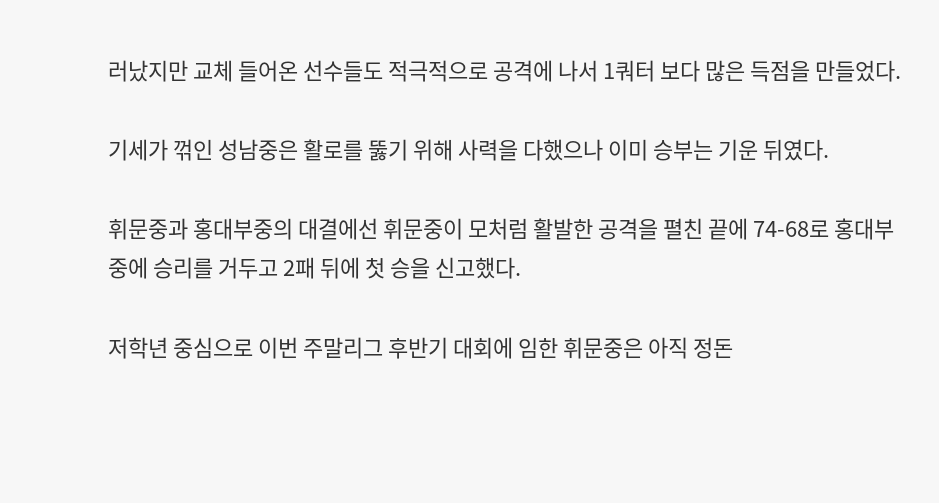러났지만 교체 들어온 선수들도 적극적으로 공격에 나서 1쿼터 보다 많은 득점을 만들었다.

기세가 꺾인 성남중은 활로를 뚫기 위해 사력을 다했으나 이미 승부는 기운 뒤였다.

휘문중과 홍대부중의 대결에선 휘문중이 모처럼 활발한 공격을 펼친 끝에 74-68로 홍대부중에 승리를 거두고 2패 뒤에 첫 승을 신고했다.

저학년 중심으로 이번 주말리그 후반기 대회에 임한 휘문중은 아직 정돈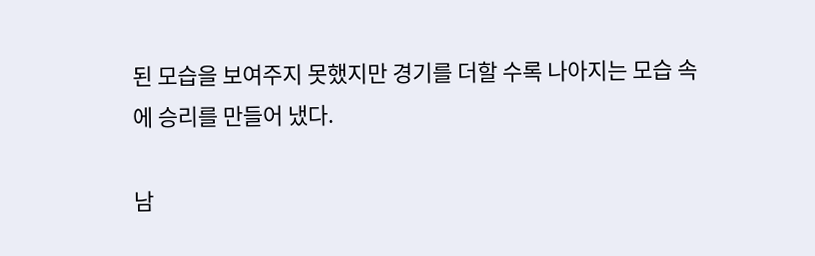된 모습을 보여주지 못했지만 경기를 더할 수록 나아지는 모습 속에 승리를 만들어 냈다.

남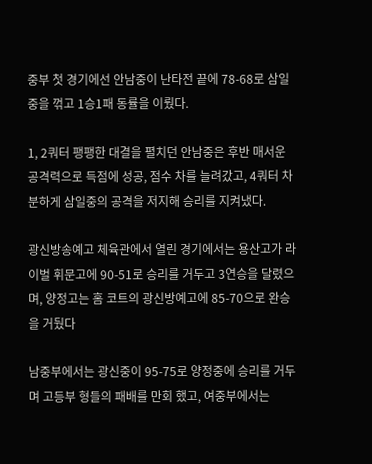중부 첫 경기에선 안남중이 난타전 끝에 78-68로 삼일중을 꺾고 1승1패 동률을 이뤘다.

1, 2쿼터 팽팽한 대결을 펼치던 안남중은 후반 매서운 공격력으로 득점에 성공, 점수 차를 늘려갔고, 4쿼터 차분하게 삼일중의 공격을 저지해 승리를 지켜냈다.

광신방송예고 체육관에서 열린 경기에서는 용산고가 라이벌 휘문고에 90-51로 승리를 거두고 3연승을 달렸으며, 양정고는 홈 코트의 광신방예고에 85-70으로 완승을 거뒀다

남중부에서는 광신중이 95-75로 양정중에 승리를 거두며 고등부 형들의 패배를 만회 했고, 여중부에서는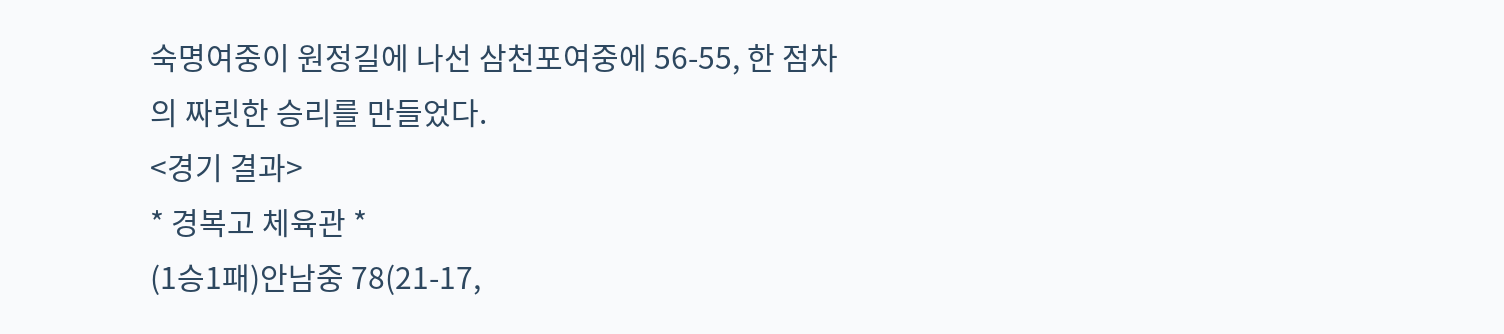숙명여중이 원정길에 나선 삼천포여중에 56-55, 한 점차의 짜릿한 승리를 만들었다.
<경기 결과>
* 경복고 체육관 *
(1승1패)안남중 78(21-17,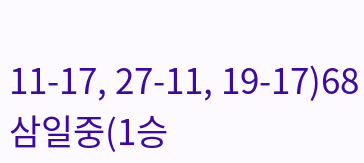11-17, 27-11, 19-17)68 삼일중(1승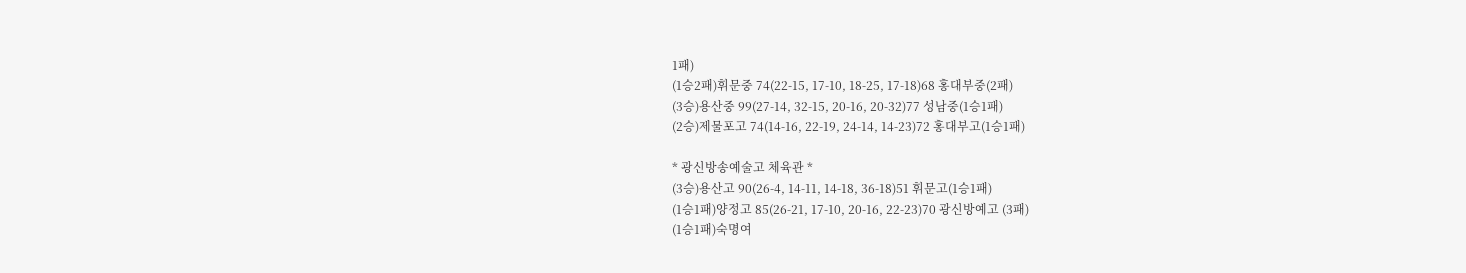1패)
(1승2패)휘문중 74(22-15, 17-10, 18-25, 17-18)68 홍대부중(2패)
(3승)용산중 99(27-14, 32-15, 20-16, 20-32)77 성남중(1승1패)
(2승)제물포고 74(14-16, 22-19, 24-14, 14-23)72 홍대부고(1승1패)

* 광신방송예술고 체육관 *
(3승)용산고 90(26-4, 14-11, 14-18, 36-18)51 휘문고(1승1패)
(1승1패)양정고 85(26-21, 17-10, 20-16, 22-23)70 광신방예고 (3패)
(1승1패)숙명여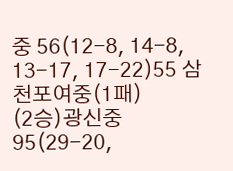중 56(12-8, 14-8, 13-17, 17-22)55 삼천포여중(1패)
(2승)광신중 95(29-20,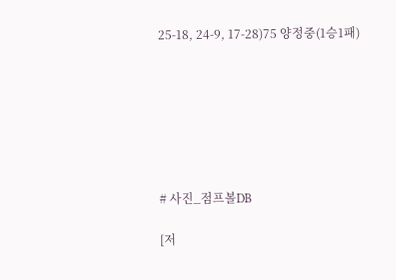25-18, 24-9, 17-28)75 양정중(1승1패)







# 사진_점프볼DB

[저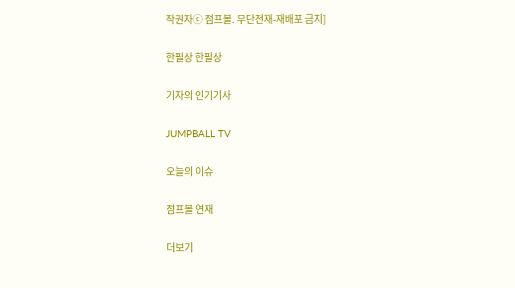작권자ⓒ 점프볼. 무단전재-재배포 금지]

한필상 한필상

기자의 인기기사

JUMPBALL TV

오늘의 이슈

점프볼 연재

더보기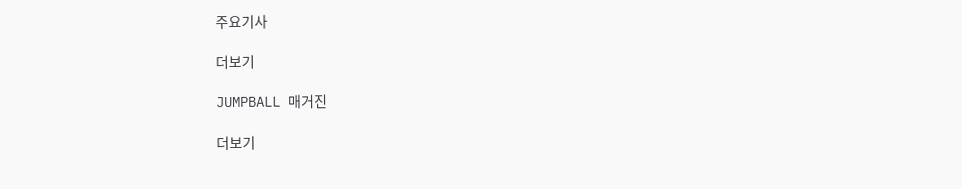주요기사

더보기

JUMPBALL 매거진

더보기